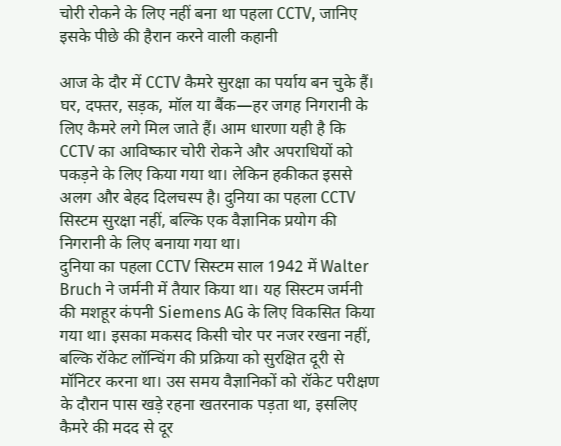चोरी रोकने के लिए नहीं बना था पहला CCTV, जानिए इसके पीछे की हैरान करने वाली कहानी

आज के दौर में CCTV कैमरे सुरक्षा का पर्याय बन चुके हैं। घर, दफ्तर, सड़क, मॉल या बैंक—हर जगह निगरानी के लिए कैमरे लगे मिल जाते हैं। आम धारणा यही है कि CCTV का आविष्कार चोरी रोकने और अपराधियों को पकड़ने के लिए किया गया था। लेकिन हकीकत इससे अलग और बेहद दिलचस्प है। दुनिया का पहला CCTV सिस्टम सुरक्षा नहीं, बल्कि एक वैज्ञानिक प्रयोग की निगरानी के लिए बनाया गया था।
दुनिया का पहला CCTV सिस्टम साल 1942 में Walter Bruch ने जर्मनी में तैयार किया था। यह सिस्टम जर्मनी की मशहूर कंपनी Siemens AG के लिए विकसित किया गया था। इसका मकसद किसी चोर पर नजर रखना नहीं, बल्कि रॉकेट लॉन्चिंग की प्रक्रिया को सुरक्षित दूरी से मॉनिटर करना था। उस समय वैज्ञानिकों को रॉकेट परीक्षण के दौरान पास खड़े रहना खतरनाक पड़ता था, इसलिए कैमरे की मदद से दूर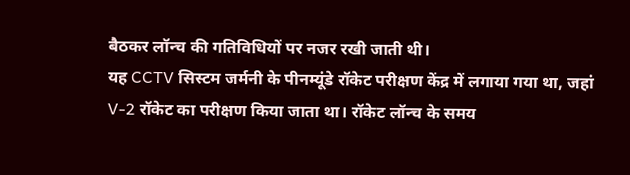बैठकर लॉन्च की गतिविधियों पर नजर रखी जाती थी।
यह CCTV सिस्टम जर्मनी के पीनम्यूंडे रॉकेट परीक्षण केंद्र में लगाया गया था, जहां V-2 रॉकेट का परीक्षण किया जाता था। रॉकेट लॉन्च के समय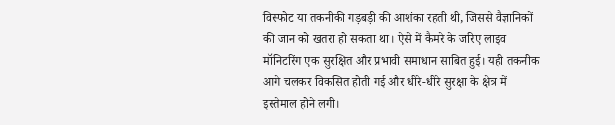विस्फोट या तकनीकी गड़बड़ी की आशंका रहती थी, जिससे वैज्ञानिकों की जान को खतरा हो सकता था। ऐसे में कैमरे के जरिए लाइव मॉनिटरिंग एक सुरक्षित और प्रभावी समाधान साबित हुई। यही तकनीक आगे चलकर विकसित होती गई और धीरे-धीरे सुरक्षा के क्षेत्र में इस्तेमाल होने लगी।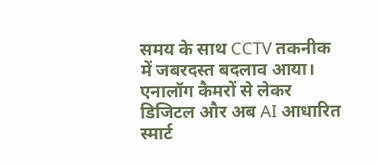समय के साथ CCTV तकनीक में जबरदस्त बदलाव आया। एनालॉग कैमरों से लेकर डिजिटल और अब AI आधारित स्मार्ट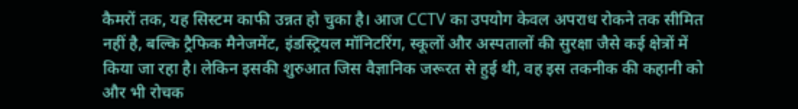कैमरों तक, यह सिस्टम काफी उन्नत हो चुका है। आज CCTV का उपयोग केवल अपराध रोकने तक सीमित नहीं है, बल्कि ट्रैफिक मैनेजमेंट, इंडस्ट्रियल मॉनिटरिंग, स्कूलों और अस्पतालों की सुरक्षा जैसे कई क्षेत्रों में किया जा रहा है। लेकिन इसकी शुरुआत जिस वैज्ञानिक जरूरत से हुई थी, वह इस तकनीक की कहानी को और भी रोचक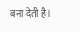बना देती है।